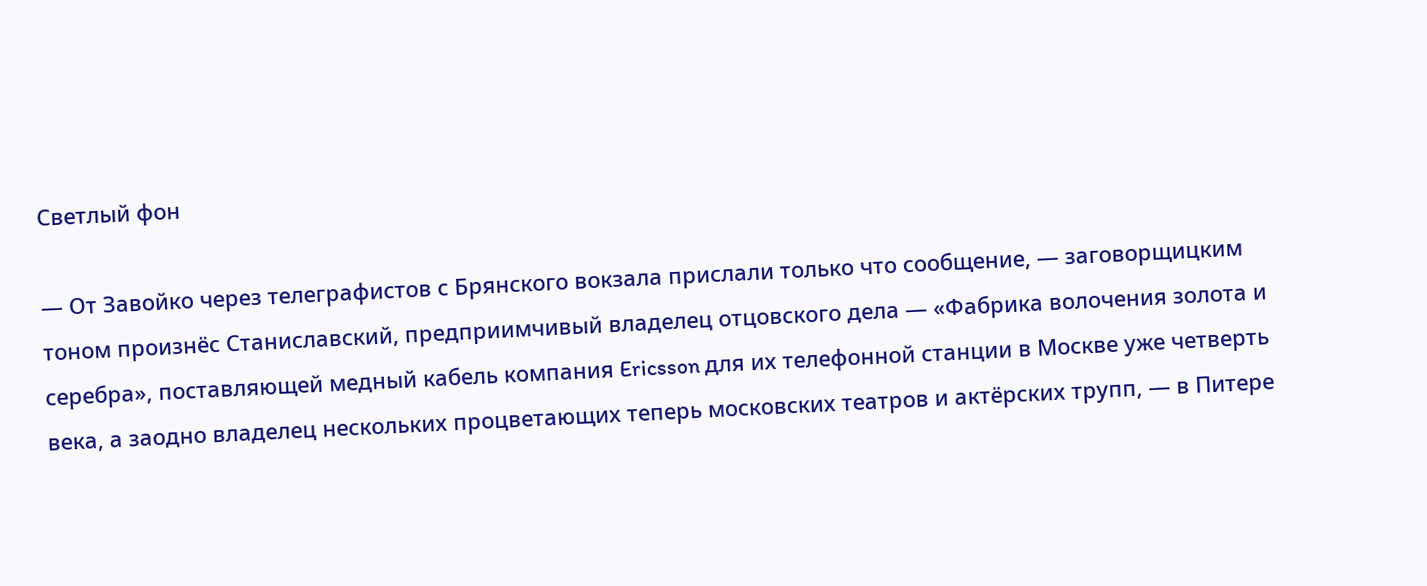Светлый фон

— От Завойко через телеграфистов с Брянского вокзала прислали только что сообщение, — заговорщицким тоном произнёс Станиславский, предприимчивый владелец отцовского дела — «Фабрика волочения золота и серебра», поставляющей медный кабель компания Ericsson для их телефонной станции в Москве уже четверть века, а заодно владелец нескольких процветающих теперь московских театров и актёрских трупп, — в Питере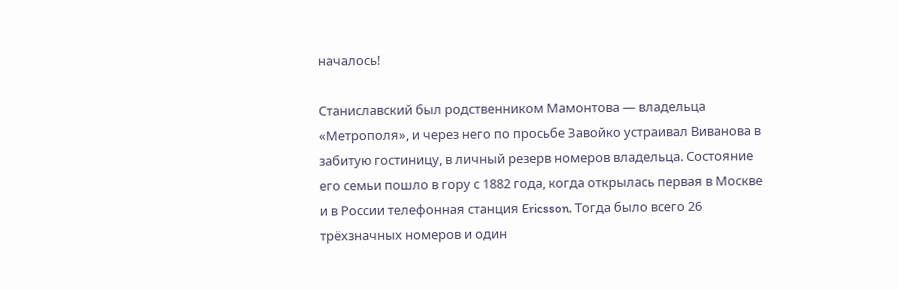началось!

Станиславский был родственником Мамонтова — владельца «Метрополя», и через него по просьбе Завойко устраивал Виванова в забитую гостиницу, в личный резерв номеров владельца. Состояние его семьи пошло в гору с 1882 года, когда открылась первая в Москве и в России телефонная станция Ericsson. Тогда было всего 26 трёхзначных номеров и один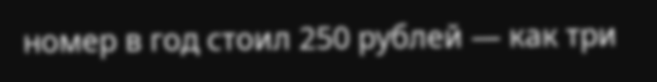номер в год стоил 250 рублей — как три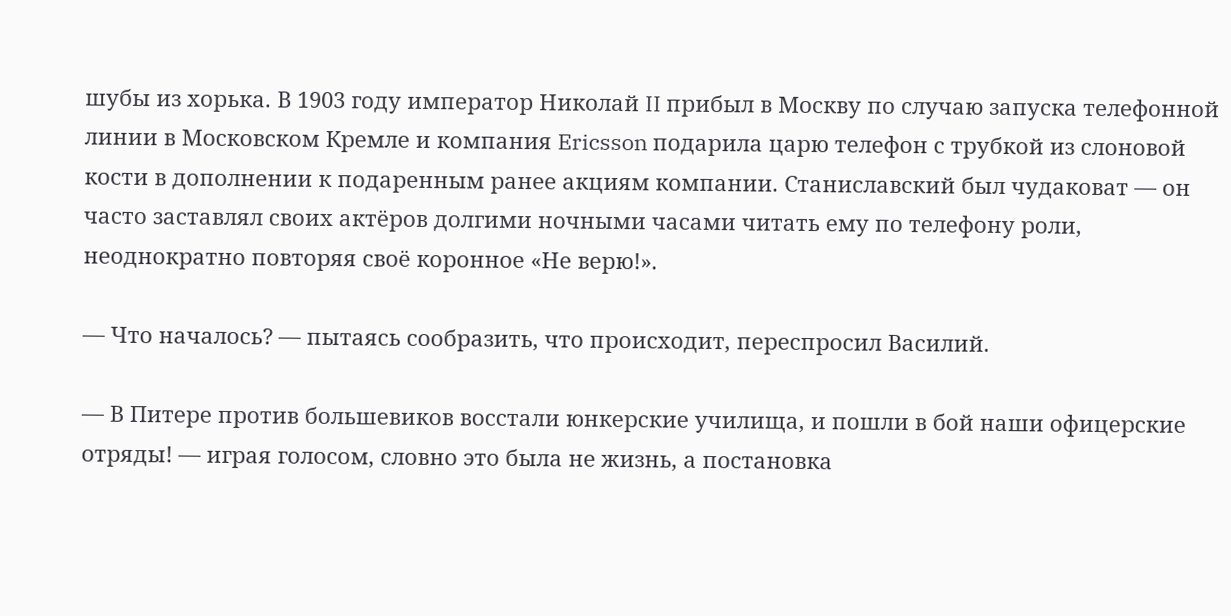шубы из хорька. В 1903 году император Николай II прибыл в Москву по случаю запуска телефонной линии в Московском Кремле и компания Ericsson подарила царю телефон с трубкой из слоновой кости в дополнении к подаренным ранее акциям компании. Станиславский был чудаковат — он часто заставлял своих актёров долгими ночными часами читать ему по телефону роли, неоднократно повторяя своё коронное «Не верю!».

— Что началось? — пытаясь сообразить, что происходит, переспросил Василий.

— В Питере против большевиков восстали юнкерские училища, и пошли в бой наши офицерские отряды! — играя голосом, словно это была не жизнь, а постановка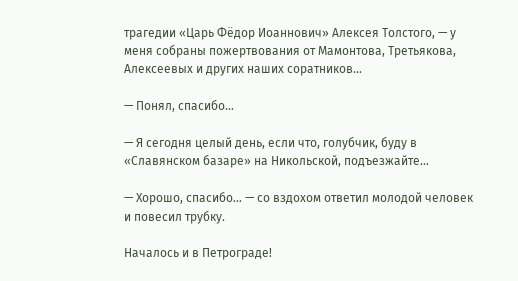трагедии «Царь Фёдор Иоаннович» Алексея Толстого, — у меня собраны пожертвования от Мамонтова, Третьякова, Алексеевых и других наших соратников…

— Понял, спасибо…

— Я сегодня целый день, если что, голубчик, буду в «Славянском базаре» на Никольской, подъезжайте…

— Хорошо, спасибо… — со вздохом ответил молодой человек и повесил трубку.

Началось и в Петрограде!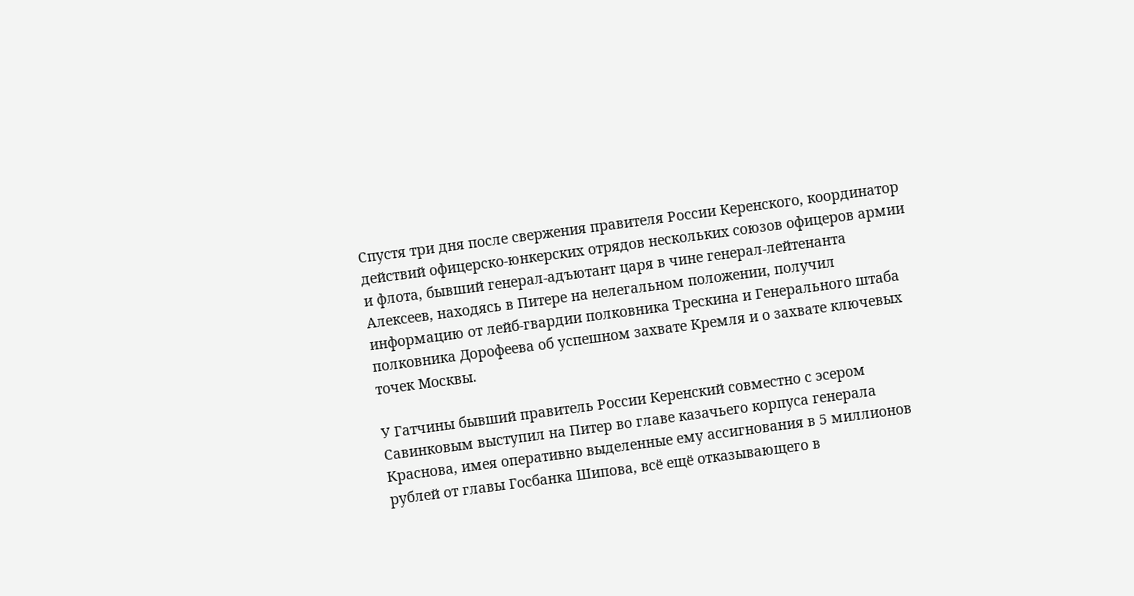Спустя три дня после свержения правителя России Керенского, координатор действий офицерско-юнкерских отрядов нескольких союзов офицеров армии и флота, бывший генерал-адъютант царя в чине генерал-лейтенанта Алексеев, находясь в Питере на нелегальном положении, получил информацию от лейб-гвардии полковника Трескина и Генерального штаба полковника Дорофеева об успешном захвате Кремля и о захвате ключевых точек Москвы.

У Гатчины бывший правитель России Керенский совместно с эсером Савинковым выступил на Питер во главе казачьего корпуса генерала Краснова, имея оперативно выделенные ему ассигнования в 5 миллионов рублей от главы Госбанка Шипова, всё ещё отказывающего в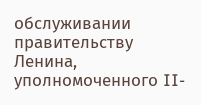обслуживании правительству Ленина, уполномоченного II-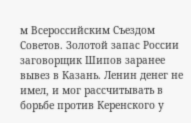м Всероссийским Съездом Советов. Золотой запас России заговорщик Шипов заранее вывез в Казань. Ленин денег не имел, и мог рассчитывать в борьбе против Керенского у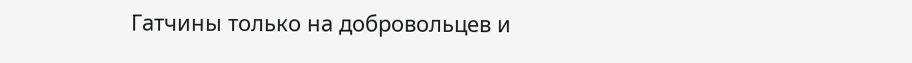Гатчины только на добровольцев и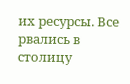их ресурсы. Все рвались в столицу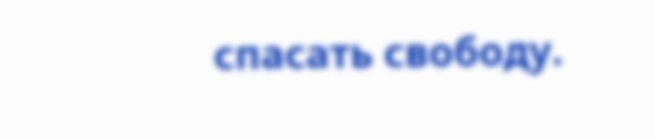спасать свободу.